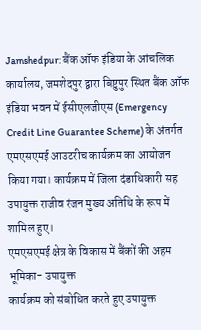Jamshedpur: बैंक ऑफ इंडिया के आंचलिक कार्यालय, जमशेदपुर द्वारा बिष्टुपुर स्थित बैंक ऑफ इंडिया भवन में ईसीएलजीएस (Emergency Credit Line Guarantee Scheme) के अंतर्गत एमएसएमई आउटरीच कार्यक्रम का आयोजन किया गया। कार्यक्रम में जिला दंडाधिकारी सह उपायुक्त राजीव रंजन मुख्य अतिथि के रूप में शामिल हुए।
एमएसएमई क्षेत्र के विकास में बैंकों की अहम भूमिका- उपायुक्त
कार्यक्रम को संबोधित करते हुए उपायुक्त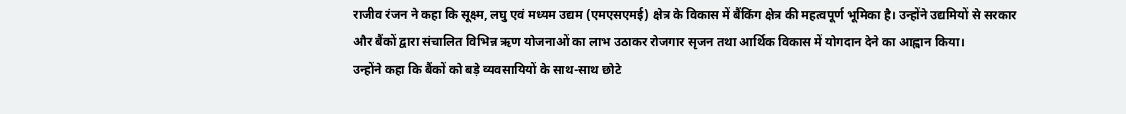राजीव रंजन ने कहा कि सूक्ष्म, लघु एवं मध्यम उद्यम (एमएसएमई) क्षेत्र के विकास में बैंकिंग क्षेत्र की महत्वपूर्ण भूमिका है। उन्होंने उद्यमियों से सरकार और बैंकों द्वारा संचालित विभिन्न ऋण योजनाओं का लाभ उठाकर रोजगार सृजन तथा आर्थिक विकास में योगदान देने का आह्वान किया।
उन्होंने कहा कि बैंकों को बड़े व्यवसायियों के साथ-साथ छोटे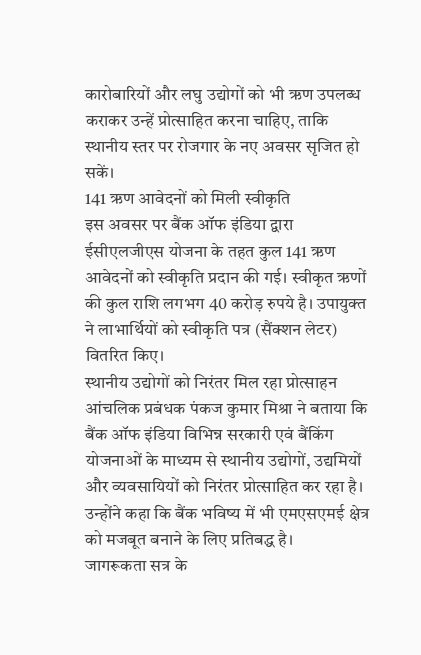कारोबारियों और लघु उद्योगों को भी ऋण उपलब्ध कराकर उन्हें प्रोत्साहित करना चाहिए, ताकि स्थानीय स्तर पर रोजगार के नए अवसर सृजित हो सकें।
141 ऋण आवेदनों को मिली स्वीकृति
इस अवसर पर बैंक ऑफ इंडिया द्वारा ईसीएलजीएस योजना के तहत कुल 141 ऋण आवेदनों को स्वीकृति प्रदान की गई। स्वीकृत ऋणों की कुल राशि लगभग 40 करोड़ रुपये है। उपायुक्त ने लाभार्थियों को स्वीकृति पत्र (सैंक्शन लेटर) वितरित किए।
स्थानीय उद्योगों को निरंतर मिल रहा प्रोत्साहन
आंचलिक प्रबंधक पंकज कुमार मिश्रा ने बताया कि बैंक ऑफ इंडिया विभिन्न सरकारी एवं बैंकिंग योजनाओं के माध्यम से स्थानीय उद्योगों, उद्यमियों और व्यवसायियों को निरंतर प्रोत्साहित कर रहा है। उन्होंने कहा कि बैंक भविष्य में भी एमएसएमई क्षेत्र को मजबूत बनाने के लिए प्रतिबद्ध है।
जागरूकता सत्र के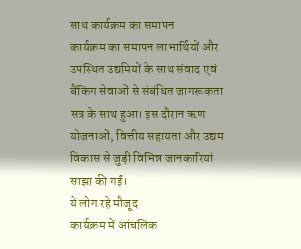साथ कार्यक्रम का समापन
कार्यक्रम का समापन लाभार्थियों और उपस्थित उद्यमियों के साथ संवाद एवं बैंकिंग सेवाओं से संबंधित जागरूकता सत्र के साथ हुआ। इस दौरान ऋण योजनाओं, वित्तीय सहायता और उद्यम विकास से जुड़ी विभिन्न जानकारियां साझा की गईं।
ये लोग रहे मौजूद
कार्यक्रम में आंचलिक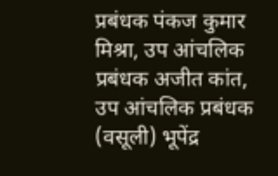प्रबंधक पंकज कुमार मिश्रा, उप आंचलिक प्रबंधक अजीत कांत, उप आंचलिक प्रबंधक (वसूली) भूपेंद्र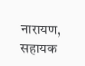नारायण, सहायक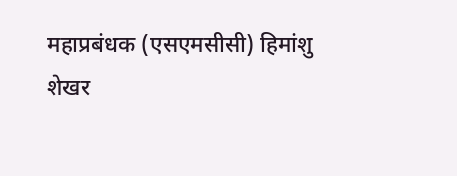महाप्रबंधक (एसएमसीसी) हिमांशु शेखर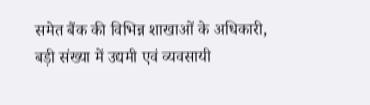समेत बैंक की विभिन्न शाखाओं के अधिकारी, बड़ी संख्या में उद्यमी एवं व्यवसायी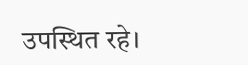उपस्थित रहे।